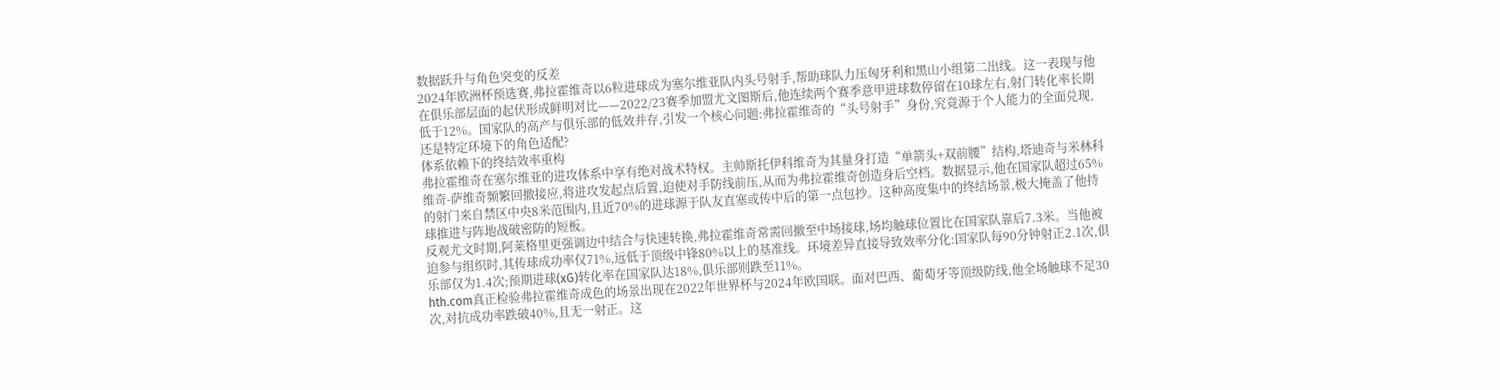数据跃升与角色突变的反差
2024年欧洲杯预选赛,弗拉霍维奇以6粒进球成为塞尔维亚队内头号射手,帮助球队力压匈牙利和黑山小组第二出线。这一表现与他在俱乐部层面的起伏形成鲜明对比——2022/23赛季加盟尤文图斯后,他连续两个赛季意甲进球数停留在10球左右,射门转化率长期低于12%。国家队的高产与俱乐部的低效并存,引发一个核心问题:弗拉霍维奇的“头号射手”身份,究竟源于个人能力的全面兑现,还是特定环境下的角色适配?
体系依赖下的终结效率重构
弗拉霍维奇在塞尔维亚的进攻体系中享有绝对战术特权。主帅斯托伊科维奇为其量身打造“单箭头+双前腰”结构,塔迪奇与米林科维奇-萨维奇频繁回撤接应,将进攻发起点后置,迫使对手防线前压,从而为弗拉霍维奇创造身后空档。数据显示,他在国家队超过65%的射门来自禁区中央8米范围内,且近70%的进球源于队友直塞或传中后的第一点包抄。这种高度集中的终结场景,极大掩盖了他持球推进与阵地战破密防的短板。
反观尤文时期,阿莱格里更强调边中结合与快速转换,弗拉霍维奇常需回撤至中场接球,场均触球位置比在国家队靠后7.3米。当他被迫参与组织时,其传球成功率仅71%,远低于顶级中锋80%以上的基准线。环境差异直接导致效率分化:国家队每90分钟射正2.1次,俱乐部仅为1.4次;预期进球(xG)转化率在国家队达18%,俱乐部则跌至11%。
hth.com真正检验弗拉霍维奇成色的场景出现在2022年世界杯与2024年欧国联。面对巴西、葡萄牙等顶级防线,他全场触球不足30次,对抗成功率跌破40%,且无一射正。这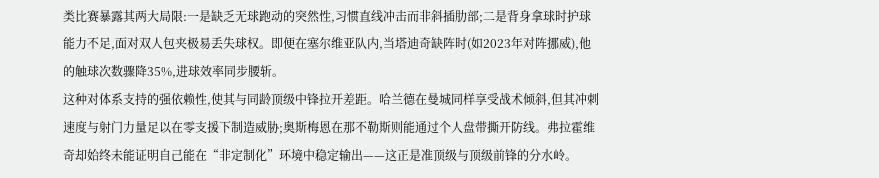类比赛暴露其两大局限:一是缺乏无球跑动的突然性,习惯直线冲击而非斜插肋部;二是背身拿球时护球能力不足,面对双人包夹极易丢失球权。即便在塞尔维亚队内,当塔迪奇缺阵时(如2023年对阵挪威),他的触球次数骤降35%,进球效率同步腰斩。
这种对体系支持的强依赖性,使其与同龄顶级中锋拉开差距。哈兰德在曼城同样享受战术倾斜,但其冲刺速度与射门力量足以在零支援下制造威胁;奥斯梅恩在那不勒斯则能通过个人盘带撕开防线。弗拉霍维奇却始终未能证明自己能在“非定制化”环境中稳定输出——这正是准顶级与顶级前锋的分水岭。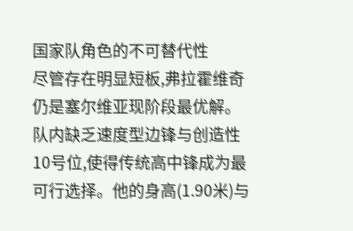国家队角色的不可替代性
尽管存在明显短板,弗拉霍维奇仍是塞尔维亚现阶段最优解。队内缺乏速度型边锋与创造性10号位,使得传统高中锋成为最可行选择。他的身高(1.90米)与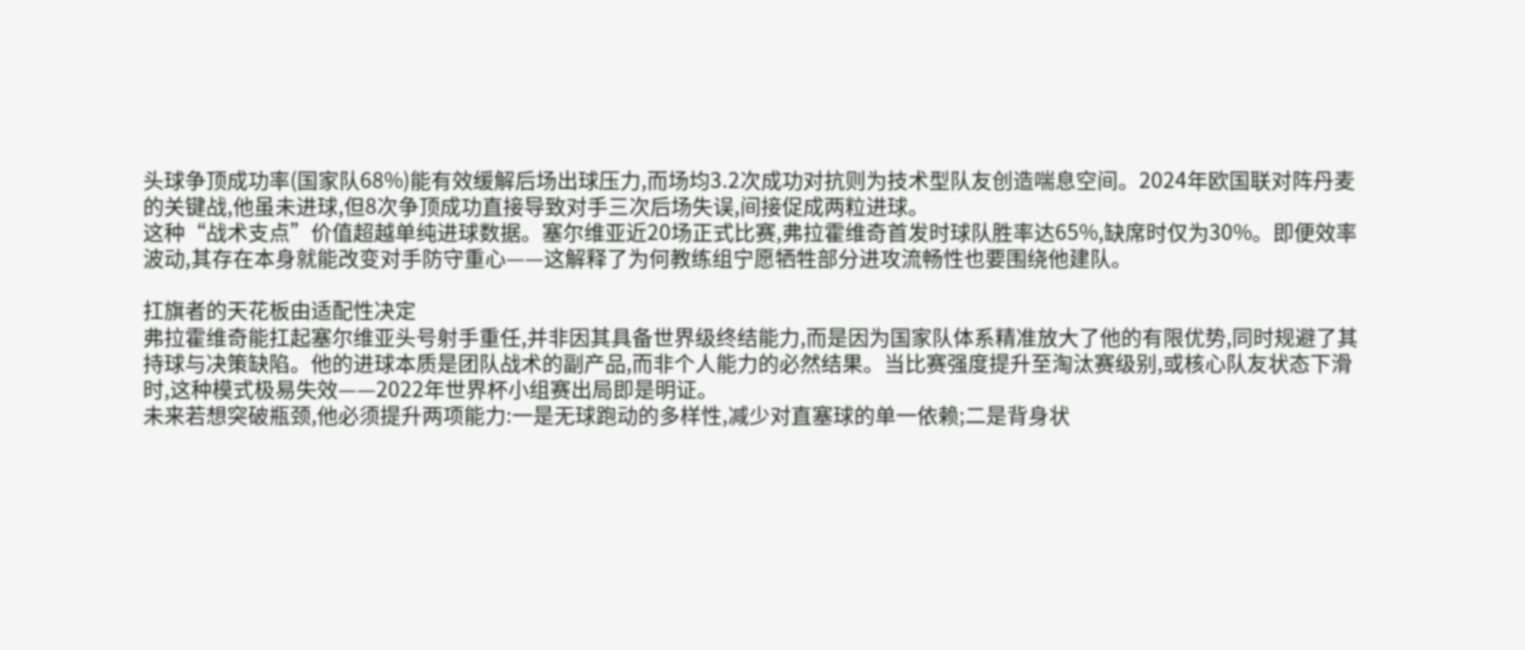头球争顶成功率(国家队68%)能有效缓解后场出球压力,而场均3.2次成功对抗则为技术型队友创造喘息空间。2024年欧国联对阵丹麦的关键战,他虽未进球,但8次争顶成功直接导致对手三次后场失误,间接促成两粒进球。
这种“战术支点”价值超越单纯进球数据。塞尔维亚近20场正式比赛,弗拉霍维奇首发时球队胜率达65%,缺席时仅为30%。即便效率波动,其存在本身就能改变对手防守重心——这解释了为何教练组宁愿牺牲部分进攻流畅性也要围绕他建队。

扛旗者的天花板由适配性决定
弗拉霍维奇能扛起塞尔维亚头号射手重任,并非因其具备世界级终结能力,而是因为国家队体系精准放大了他的有限优势,同时规避了其持球与决策缺陷。他的进球本质是团队战术的副产品,而非个人能力的必然结果。当比赛强度提升至淘汰赛级别,或核心队友状态下滑时,这种模式极易失效——2022年世界杯小组赛出局即是明证。
未来若想突破瓶颈,他必须提升两项能力:一是无球跑动的多样性,减少对直塞球的单一依赖;二是背身状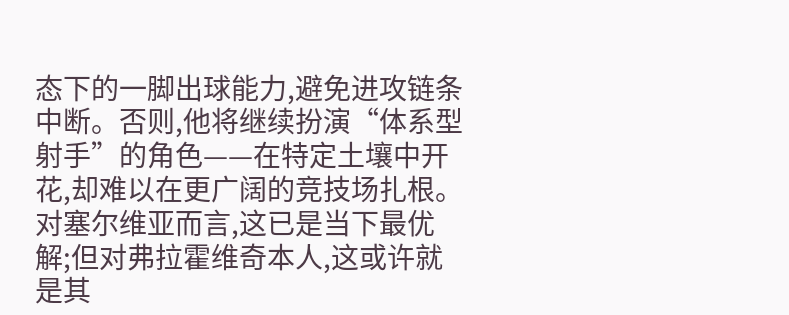态下的一脚出球能力,避免进攻链条中断。否则,他将继续扮演“体系型射手”的角色——在特定土壤中开花,却难以在更广阔的竞技场扎根。对塞尔维亚而言,这已是当下最优解;但对弗拉霍维奇本人,这或许就是其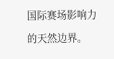国际赛场影响力的天然边界。